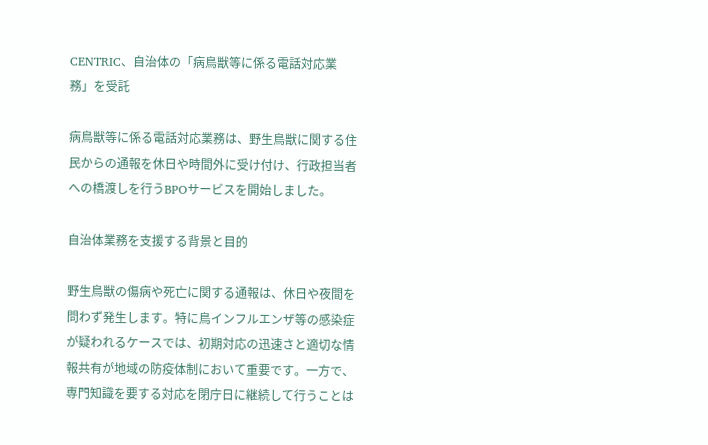CENTRIC、自治体の「病鳥獣等に係る電話対応業務」を受託

病鳥獣等に係る電話対応業務は、野生鳥獣に関する住民からの通報を休日や時間外に受け付け、行政担当者への橋渡しを行うBPOサービスを開始しました。

自治体業務を支援する背景と目的

野生鳥獣の傷病や死亡に関する通報は、休日や夜間を問わず発生します。特に鳥インフルエンザ等の感染症が疑われるケースでは、初期対応の迅速さと適切な情報共有が地域の防疫体制において重要です。一方で、専門知識を要する対応を閉庁日に継続して行うことは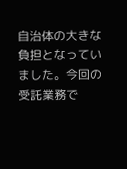自治体の大きな負担となっていました。今回の受託業務で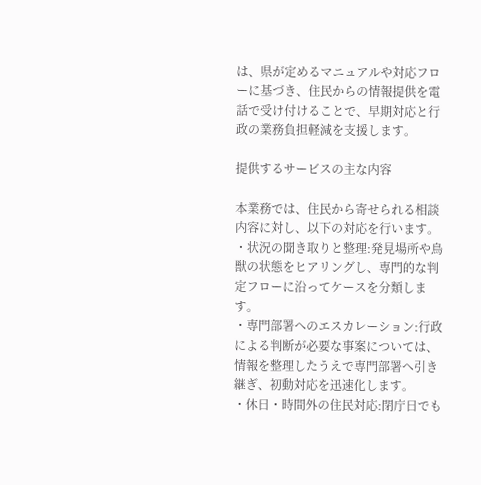は、県が定めるマニュアルや対応フローに基づき、住民からの情報提供を電話で受け付けることで、早期対応と行政の業務負担軽減を支援します。

提供するサービスの主な内容

本業務では、住民から寄せられる相談内容に対し、以下の対応を行います。
・状況の聞き取りと整理:発見場所や鳥獣の状態をヒアリングし、専門的な判定フローに沿ってケースを分類します。
・専門部署へのエスカレーション:行政による判断が必要な事案については、情報を整理したうえで専門部署へ引き継ぎ、初動対応を迅速化します。
・休日・時間外の住民対応:閉庁日でも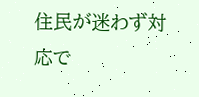住民が迷わず対応で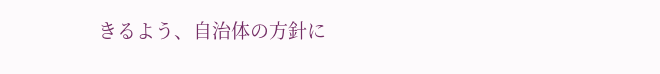きるよう、自治体の方針に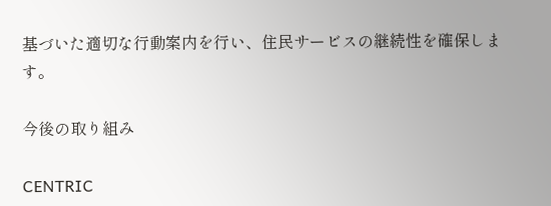基づいた適切な行動案内を行い、住民サービスの継続性を確保します。

今後の取り組み

CENTRIC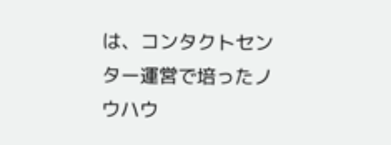は、コンタクトセンター運営で培ったノウハウ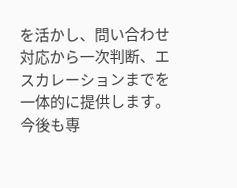を活かし、問い合わせ対応から一次判断、エスカレーションまでを一体的に提供します。今後も専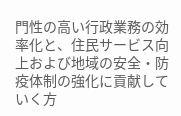門性の高い行政業務の効率化と、住民サービス向上および地域の安全・防疫体制の強化に貢献していく方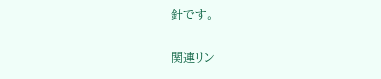針です。

関連リン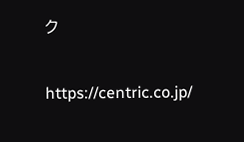ク

https://centric.co.jp/